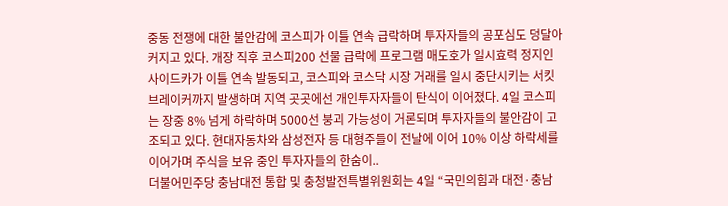중동 전쟁에 대한 불안감에 코스피가 이틀 연속 급락하며 투자자들의 공포심도 덩달아 커지고 있다. 개장 직후 코스피200 선물 급락에 프로그램 매도호가 일시효력 정지인 사이드카가 이틀 연속 발동되고, 코스피와 코스닥 시장 거래를 일시 중단시키는 서킷브레이커까지 발생하며 지역 곳곳에선 개인투자자들이 탄식이 이어졌다. 4일 코스피는 장중 8% 넘게 하락하며 5000선 붕괴 가능성이 거론되며 투자자들의 불안감이 고조되고 있다. 현대자동차와 삼성전자 등 대형주들이 전날에 이어 10% 이상 하락세를 이어가며 주식을 보유 중인 투자자들의 한숨이..
더불어민주당 충남대전 통합 및 충청발전특별위원회는 4일 “국민의힘과 대전·충남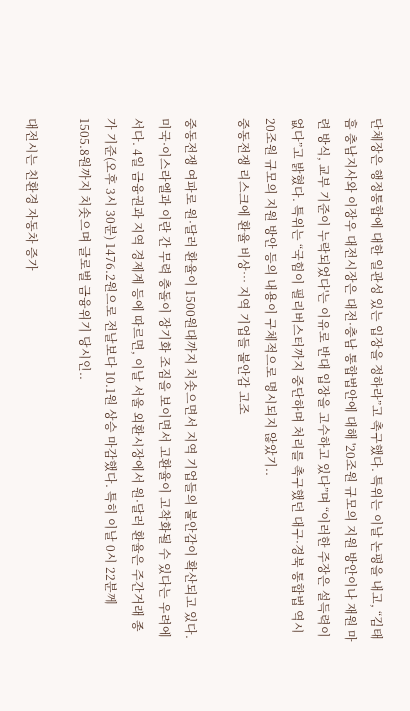단체장은 행정통합에 대한 일관성 있는 입장을 정하라”고 촉구했다. 특위는 이날 논평을 내고, “김태흠 충남지사와 이장우 대전시장은 대전·충남 통합법안에 대해 '20조원 규모의 지원 방안이나 재원 마련 방식, 교부 기준이 누락되었다'는 이유로 반대 입장을 고수하고 있다”며 “이러한 주장은 설득력이 없다”고 밝혔다. 특위는 “국힘이 필리버스터까지 중단하며 처리를 촉구했던 대구·경북 통합법 역시 20조원 규모의 지원 방안 등의 내용이 구체적으로 명시되지 않았기..
중동전쟁 리스크에 환율 비상… 지역 기업들 불안감 고조

중동전쟁 여파로 원·달러 환율이 1500원대까지 치솟으면서 지역 기업들의 불안감이 확산되고 있다. 미국·이스라엘과 이란 간 무력 충돌이 장기화 조짐을 보이면서 고환율이 고착화될 수 있다는 우려에서다. 4일 금융권과 지역 경제계 등에 따르면, 이날 서울 외환시장에서 원·달러 환율은 주간거래 종가 기준(오후 3시 30분) 1476.2원으로 전날보다 10.1원 상승 마감했다. 특히 이날 0시 22분께 1505.8원까지 치솟으며 글로벌 금융위기 당시인..

대전시는 친환경 자동차 증가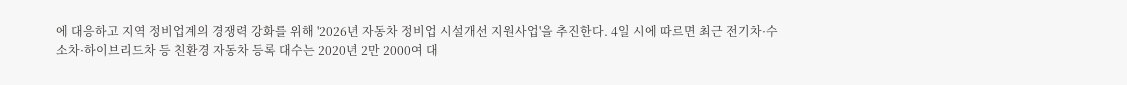에 대응하고 지역 정비업계의 경쟁력 강화를 위해 '2026년 자동차 정비업 시설개선 지원사업'을 추진한다. 4일 시에 따르면 최근 전기차·수소차·하이브리드차 등 친환경 자동차 등록 대수는 2020년 2만 2000여 대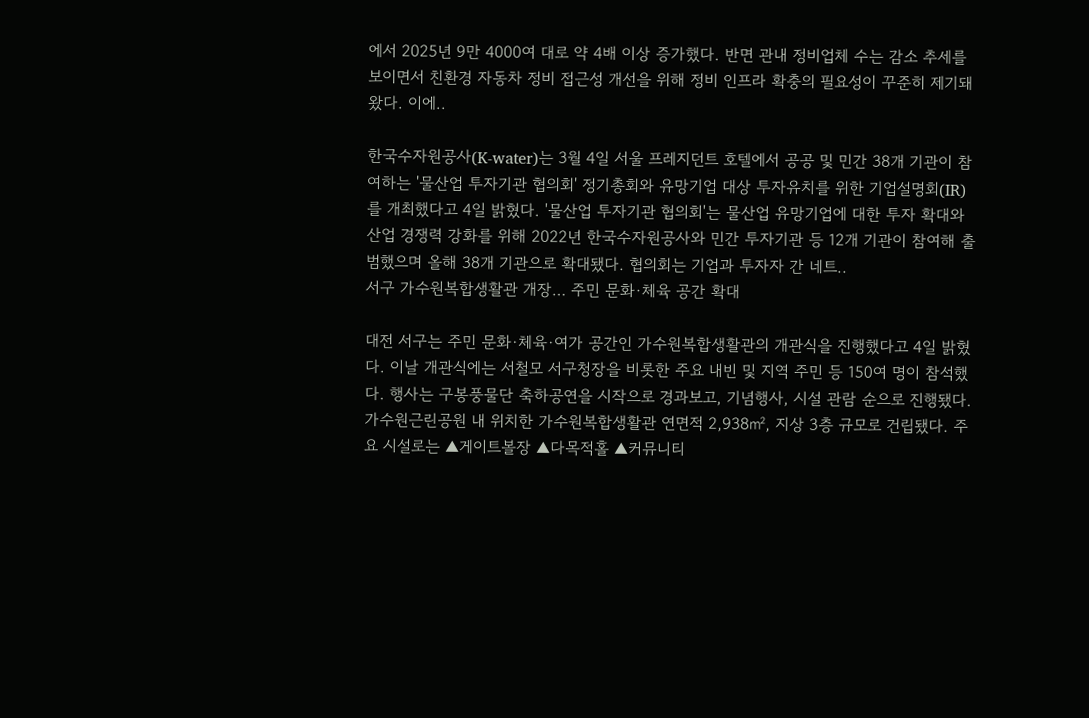에서 2025년 9만 4000여 대로 약 4배 이상 증가했다. 반면 관내 정비업체 수는 감소 추세를 보이면서 친환경 자동차 정비 접근성 개선을 위해 정비 인프라 확충의 필요성이 꾸준히 제기돼 왔다. 이에..

한국수자원공사(K-water)는 3월 4일 서울 프레지던트 호텔에서 공공 및 민간 38개 기관이 참여하는 '물산업 투자기관 협의회' 정기총회와 유망기업 대상 투자유치를 위한 기업설명회(IR)를 개최했다고 4일 밝혔다. '물산업 투자기관 협의회'는 물산업 유망기업에 대한 투자 확대와 산업 경쟁력 강화를 위해 2022년 한국수자원공사와 민간 투자기관 등 12개 기관이 참여해 출범했으며 올해 38개 기관으로 확대됐다. 협의회는 기업과 투자자 간 네트..
서구 가수원복합생활관 개장… 주민 문화·체육 공간 확대

대전 서구는 주민 문화·체육·여가 공간인 가수원복합생활관의 개관식을 진행했다고 4일 밝혔다. 이날 개관식에는 서철모 서구청장을 비롯한 주요 내빈 및 지역 주민 등 150여 명이 참석했다. 행사는 구봉풍물단 축하공연을 시작으로 경과보고, 기념행사, 시설 관람 순으로 진행됐다. 가수원근린공원 내 위치한 가수원복합생활관 연면적 2,938㎡, 지상 3층 규모로 건립됐다. 주요 시설로는 ▲게이트볼장 ▲다목적홀 ▲커뮤니티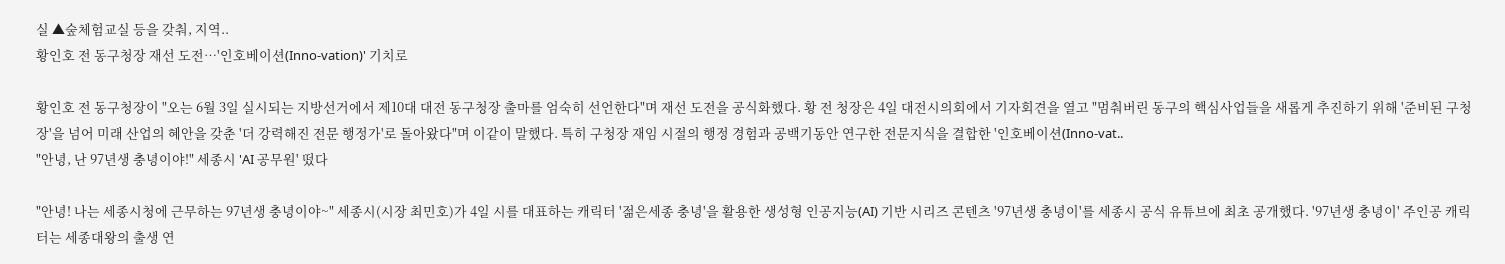실 ▲숲체험교실 등을 갖춰, 지역..
황인호 전 동구청장 재선 도전…'인호베이션(Inno-vation)' 기치로

황인호 전 동구청장이 "오는 6월 3일 실시되는 지방선거에서 제10대 대전 동구청장 출마를 엄숙히 선언한다"며 재선 도전을 공식화했다. 황 전 청장은 4일 대전시의회에서 기자회견을 열고 "멈춰버린 동구의 핵심사업들을 새롭게 추진하기 위해 '준비된 구청장'을 넘어 미래 산업의 혜안을 갖춘 '더 강력해진 전문 행정가'로 돌아왔다"며 이같이 말했다. 특히 구청장 재임 시절의 행정 경험과 공백기동안 연구한 전문지식을 결합한 '인호베이션(Inno-vat..
"안녕, 난 97년생 충녕이야!" 세종시 'AI 공무원' 떴다

"안녕! 나는 세종시청에 근무하는 97년생 충녕이야~" 세종시(시장 최민호)가 4일 시를 대표하는 캐릭터 '젊은세종 충녕'을 활용한 생성형 인공지능(AI) 기반 시리즈 콘텐츠 '97년생 충녕이'를 세종시 공식 유튜브에 최초 공개했다. '97년생 충녕이' 주인공 캐릭터는 세종대왕의 출생 연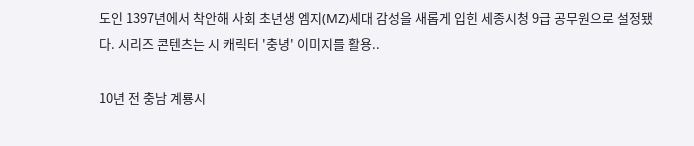도인 1397년에서 착안해 사회 초년생 엠지(MZ)세대 감성을 새롭게 입힌 세종시청 9급 공무원으로 설정됐다. 시리즈 콘텐츠는 시 캐릭터 '충녕' 이미지를 활용..

10년 전 충남 계룡시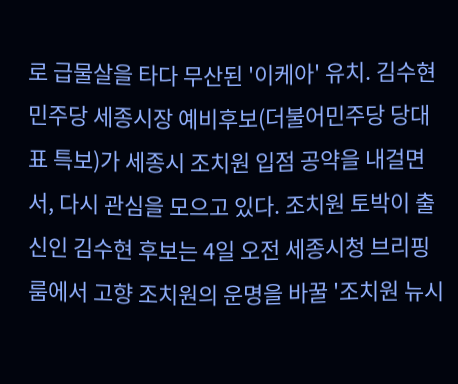로 급물살을 타다 무산된 '이케아' 유치. 김수현 민주당 세종시장 예비후보(더불어민주당 당대표 특보)가 세종시 조치원 입점 공약을 내걸면서, 다시 관심을 모으고 있다. 조치원 토박이 출신인 김수현 후보는 4일 오전 세종시청 브리핑룸에서 고향 조치원의 운명을 바꿀 '조치원 뉴시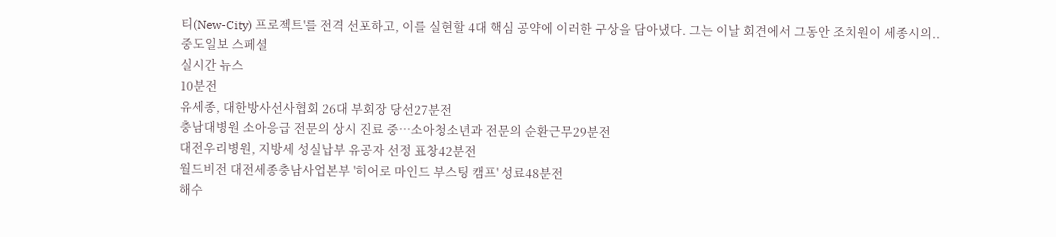티(New-City) 프로젝트'를 전격 선포하고, 이를 실현할 4대 핵심 공약에 이러한 구상을 담아냈다. 그는 이날 회견에서 그동안 조치원이 세종시의..
중도일보 스페셜
실시간 뉴스
10분전
유세종, 대한방사선사협회 26대 부회장 당선27분전
충남대병원 소아응급 전문의 상시 진료 중…소아청소년과 전문의 순환근무29분전
대전우리병원, 지방세 성실납부 유공자 선정 표창42분전
월드비전 대전세종충남사업본부 '히어로 마인드 부스팅 캠프' 성료48분전
해수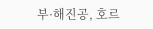부·해진공, 호르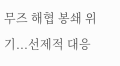무즈 해협 봉쇄 위기...선제적 대응